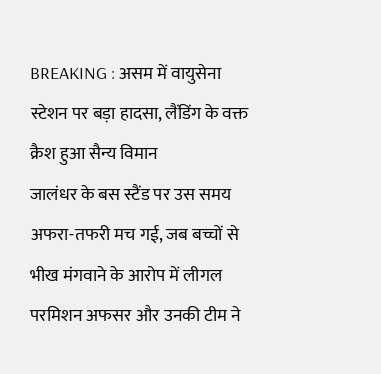BREAKING : असम में वायुसेना स्टेशन पर बड़ा हादसा, लैंडिंग के वक्त क्रैश हुआ सैन्य विमान
जालंधर के बस स्टैंड पर उस समय अफरा-तफरी मच गई, जब बच्चों से भीख मंगवाने के आरोप में लीगल परमिशन अफसर और उनकी टीम ने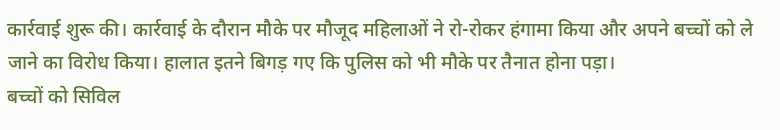कार्रवाई शुरू की। कार्रवाई के दौरान मौके पर मौजूद महिलाओं ने रो-रोकर हंगामा किया और अपने बच्चों को ले जाने का विरोध किया। हालात इतने बिगड़ गए कि पुलिस को भी मौके पर तैनात होना पड़ा।
बच्चों को सिविल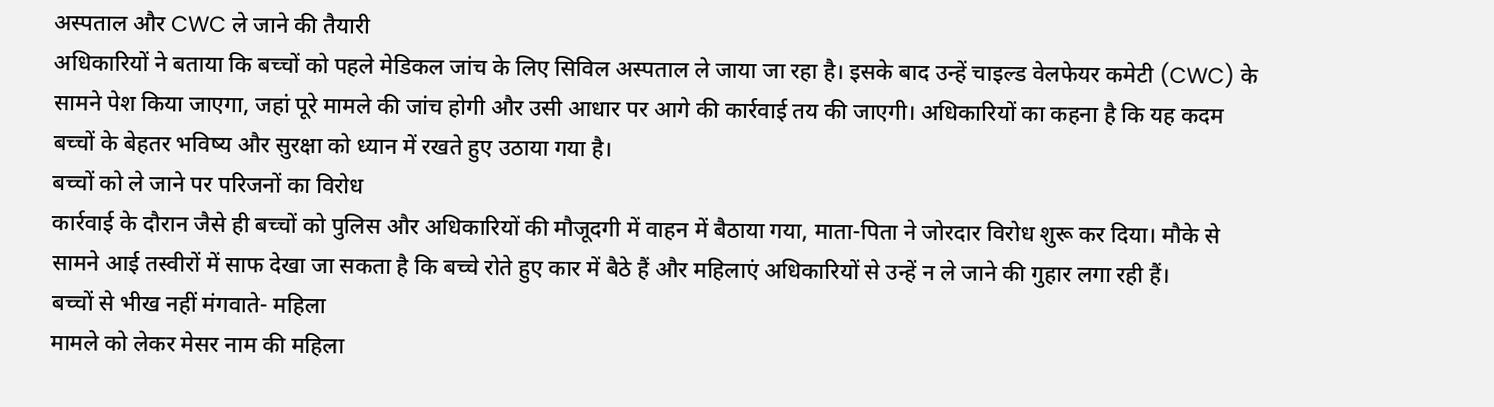अस्पताल और CWC ले जाने की तैयारी
अधिकारियों ने बताया कि बच्चों को पहले मेडिकल जांच के लिए सिविल अस्पताल ले जाया जा रहा है। इसके बाद उन्हें चाइल्ड वेलफेयर कमेटी (CWC) के सामने पेश किया जाएगा, जहां पूरे मामले की जांच होगी और उसी आधार पर आगे की कार्रवाई तय की जाएगी। अधिकारियों का कहना है कि यह कदम बच्चों के बेहतर भविष्य और सुरक्षा को ध्यान में रखते हुए उठाया गया है।
बच्चों को ले जाने पर परिजनों का विरोध
कार्रवाई के दौरान जैसे ही बच्चों को पुलिस और अधिकारियों की मौजूदगी में वाहन में बैठाया गया, माता-पिता ने जोरदार विरोध शुरू कर दिया। मौके से सामने आई तस्वीरों में साफ देखा जा सकता है कि बच्चे रोते हुए कार में बैठे हैं और महिलाएं अधिकारियों से उन्हें न ले जाने की गुहार लगा रही हैं।
बच्चों से भीख नहीं मंगवाते- महिला
मामले को लेकर मेसर नाम की महिला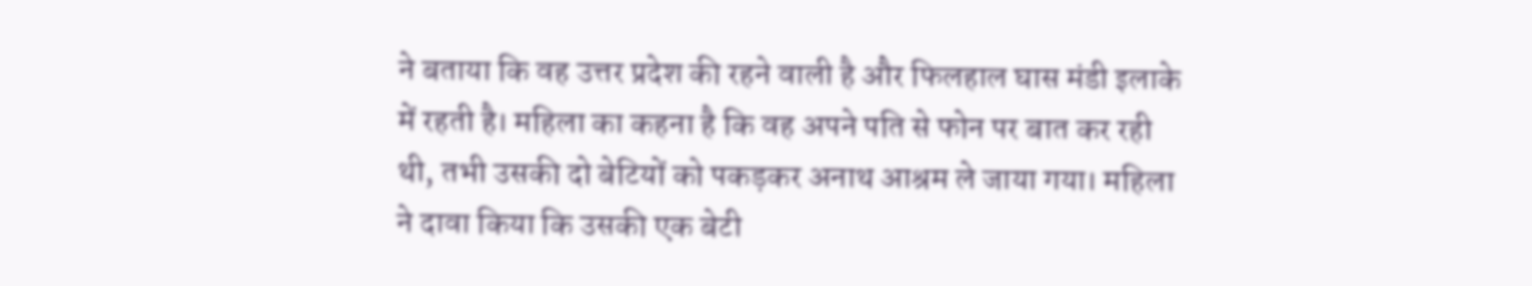ने बताया कि वह उत्तर प्रदेश की रहने वाली है और फिलहाल घास मंडी इलाके में रहती है। महिला का कहना है कि वह अपने पति से फोन पर बात कर रही थी, तभी उसकी दो बेटियों को पकड़कर अनाथ आश्रम ले जाया गया। महिला ने दावा किया कि उसकी एक बेटी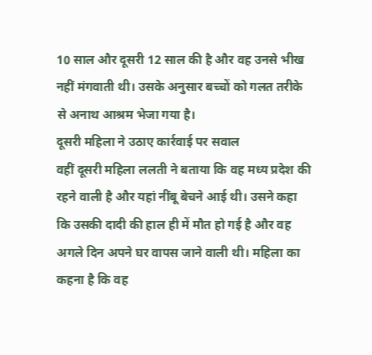10 साल और दूसरी 12 साल की है और वह उनसे भीख नहीं मंगवाती थी। उसके अनुसार बच्चों को गलत तरीके से अनाथ आश्रम भेजा गया है।
दूसरी महिला ने उठाए कार्रवाई पर सवाल
वहीं दूसरी महिला ललती ने बताया कि वह मध्य प्रदेश की रहने वाली है और यहां नींबू बेचने आई थी। उसने कहा कि उसकी दादी की हाल ही में मौत हो गई है और वह अगले दिन अपने घर वापस जाने वाली थी। महिला का कहना है कि वह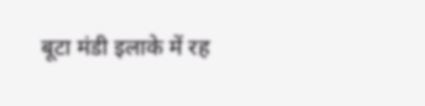बूटा मंडी इलाके में रह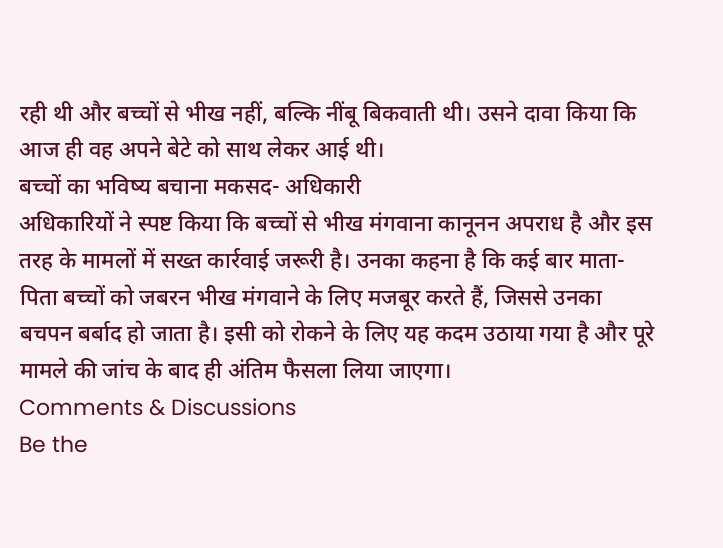रही थी और बच्चों से भीख नहीं, बल्कि नींबू बिकवाती थी। उसने दावा किया कि आज ही वह अपने बेटे को साथ लेकर आई थी।
बच्चों का भविष्य बचाना मकसद- अधिकारी
अधिकारियों ने स्पष्ट किया कि बच्चों से भीख मंगवाना कानूनन अपराध है और इस तरह के मामलों में सख्त कार्रवाई जरूरी है। उनका कहना है कि कई बार माता-पिता बच्चों को जबरन भीख मंगवाने के लिए मजबूर करते हैं, जिससे उनका बचपन बर्बाद हो जाता है। इसी को रोकने के लिए यह कदम उठाया गया है और पूरे मामले की जांच के बाद ही अंतिम फैसला लिया जाएगा।
Comments & Discussions
Be the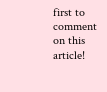first to comment on this article!